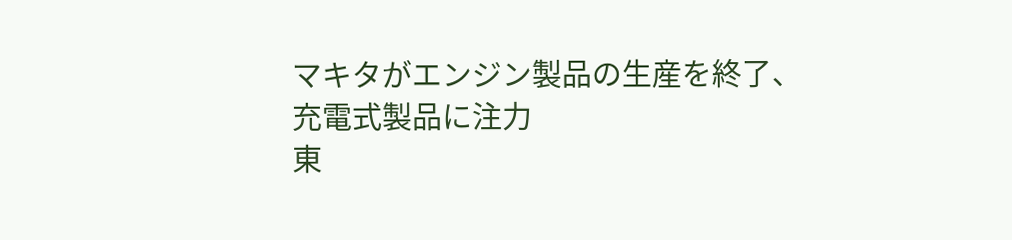マキタがエンジン製品の生産を終了、
充電式製品に注力
東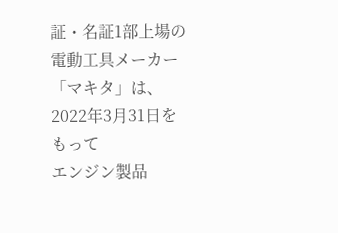証・名証1部上場の電動工具メーカー「マキタ」は、2022年3月31日をもって
エンジン製品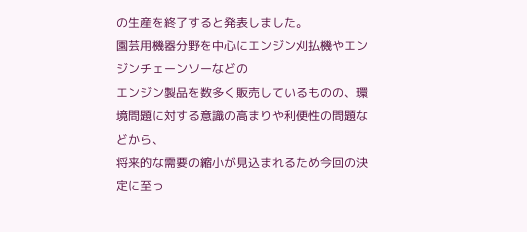の生産を終了すると発表しました。
園芸用機器分野を中心にエンジン刈払機やエンジンチェーンソーなどの
エンジン製品を数多く販売しているものの、環境問題に対する意識の高まりや利便性の問題などから、
将来的な需要の縮小が見込まれるため今回の決定に至っ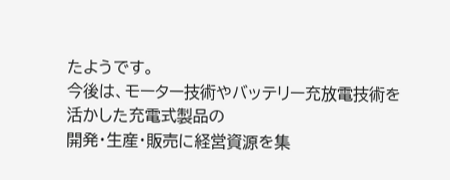たようです。
今後は、モーター技術やバッテリー充放電技術を活かした充電式製品の
開発・生産・販売に経営資源を集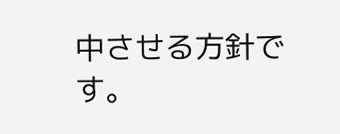中させる方針です。